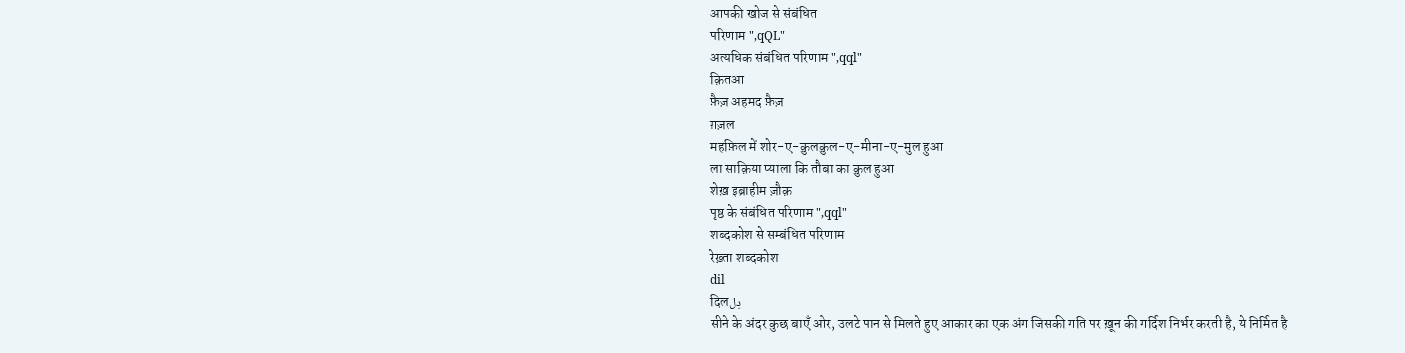आपकी खोज से संबंधित
परिणाम ",qQL"
अत्यधिक संबंधित परिणाम ",qql"
क़ितआ
फ़ैज़ अहमद फ़ैज़
ग़ज़ल
महफ़िल में शोर-ए-क़ुलक़ुल-ए-मीना-ए-मुल हुआ
ला साक़िया प्याला कि तौबा का क़ुल हुआ
शेख़ इब्राहीम ज़ौक़
पृष्ठ के संबंधित परिणाम ",qql"
शब्दकोश से सम्बंधित परिणाम
रेख़्ता शब्दकोश
dil
दिलدِل
सीने के अंदर कुछ बाएँ ओर, उलटे पान से मिलते हुए आकार का एक अंग जिसकी गति पर ख़ून की गर्दिश निर्भर करती है, ये निर्मित है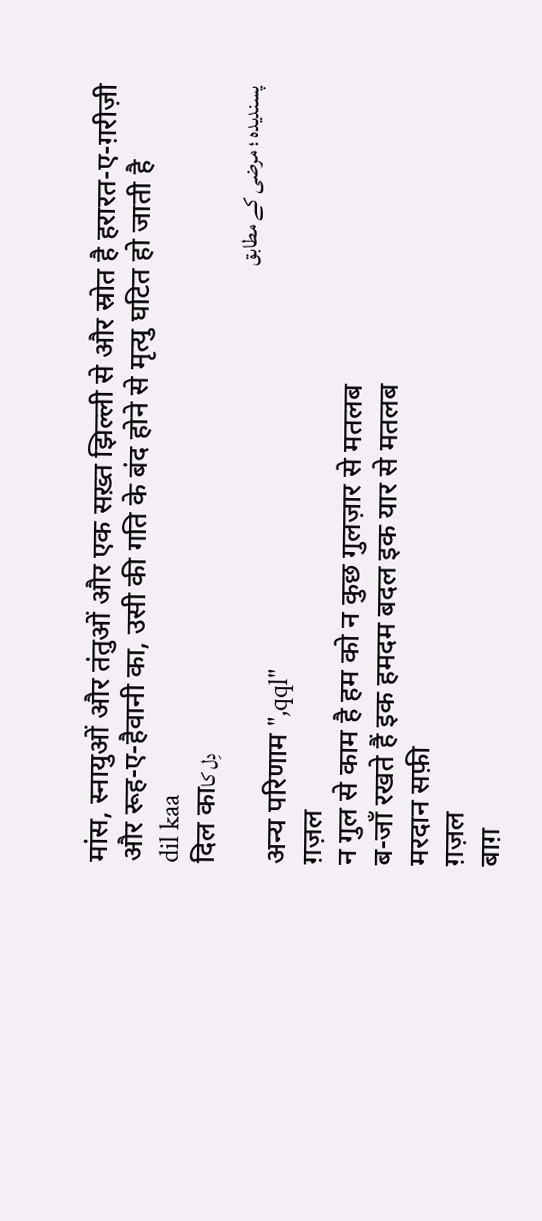मांस, स्नायुओं और तंतुओं और एक सख़्त झिल्ली से और स्रोत है हरारत-ए-ग़रीज़ी और रूह-ए-हैवानी का, उसी की गति के बंद होने से मृत्यु घटित हो जाती है
dil kaa
दिल काدِل کا
پسندیدہ ؛ مرضی کے مطابق
अन्य परिणाम ",qql"
ग़ज़ल
न गुल से काम है हम को न कुछ गुलज़ार से मतलब
ब-जाँ रखते हैं इक हमदम बदल इक यार से मतलब
मरदान सफ़ी
ग़ज़ल
बाग़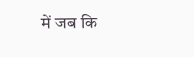में जब कि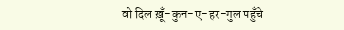वो दिल ख़ूँ-कुन-ए-हर-गुल पहुँचे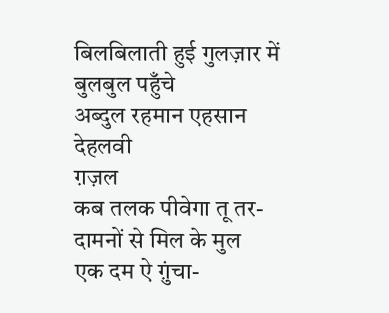बिलबिलाती हुई गुलज़ार में बुलबुल पहुँचे
अब्दुल रहमान एहसान देहलवी
ग़ज़ल
कब तलक पीवेगा तू तर-दामनों से मिल के मुल
एक दम ऐ ग़ुंचा-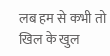लब हम से कभी तो खिल के खुल